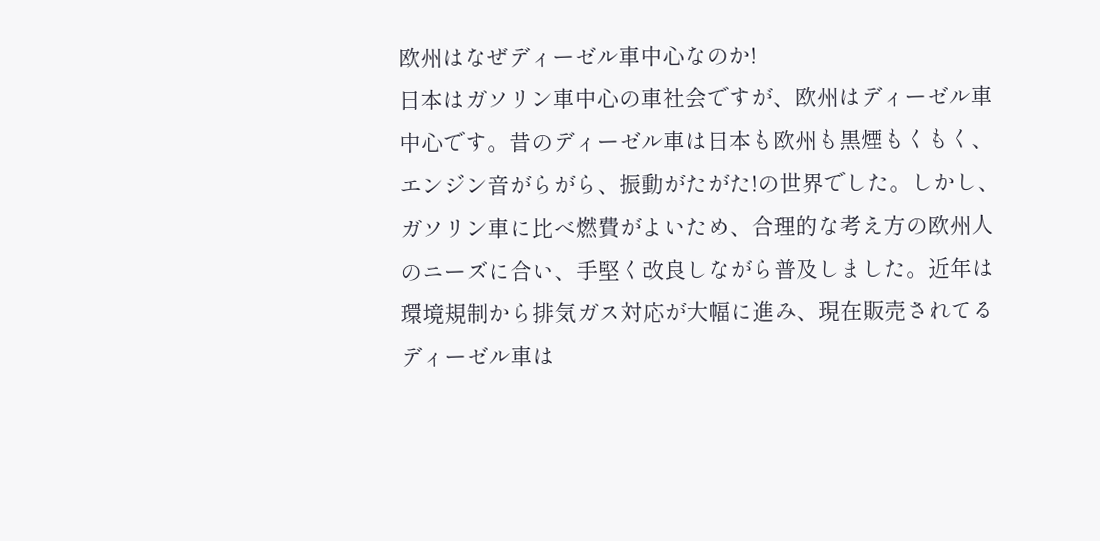欧州はなぜディーゼル車中心なのか!
日本はガソリン車中心の車社会ですが、欧州はディーゼル車中心です。昔のディーゼル車は日本も欧州も黒煙もくもく、エンジン音がらがら、振動がたがた!の世界でした。しかし、ガソリン車に比べ燃費がよいため、合理的な考え方の欧州人のニーズに合い、手堅く改良しながら普及しました。近年は環境規制から排気ガス対応が大幅に進み、現在販売されてるディーゼル車は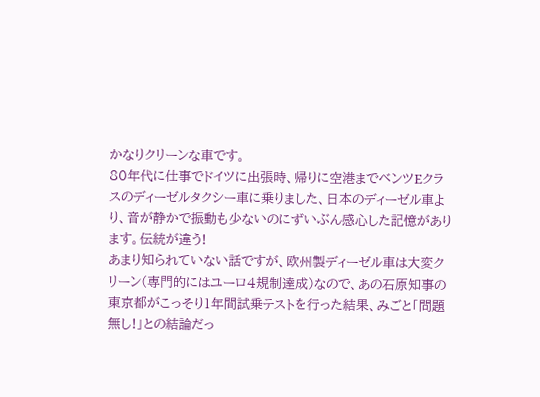かなりクリーンな車です。
80年代に仕事でドイツに出張時、帰りに空港までベンツEクラスのディーゼルタクシー車に乗りました、日本のディーゼル車より、音が静かで振動も少ないのにずいぶん感心した記憶があります。伝統が違う!
あまり知られていない話ですが、欧州製ディーゼル車は大変クリーン(専門的にはユーロ4規制達成)なので、あの石原知事の東京都がこっそり1年間試乗テストを行った結果、みごと「問題無し!」との結論だっ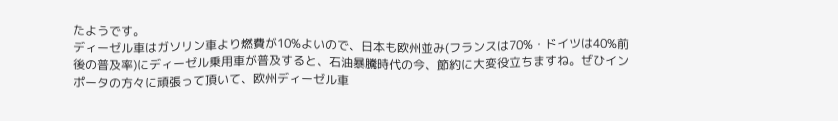たようです。
ディーゼル車はガソリン車より燃費が10%よいので、日本も欧州並み(フランスは70%・ドイツは40%前後の普及率)にディーゼル乗用車が普及すると、石油暴騰時代の今、節約に大変役立ちますね。ぜひインポータの方々に頑張って頂いて、欧州ディーゼル車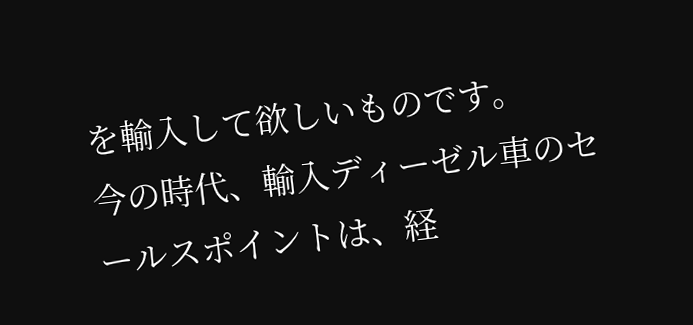を輸入して欲しいものです。
今の時代、輸入ディーゼル車のセールスポイントは、経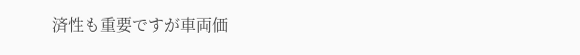済性も重要ですが車両価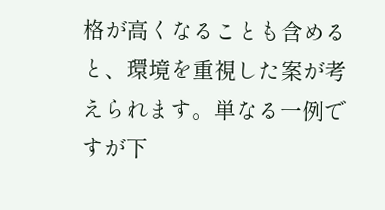格が高くなることも含めると、環境を重視した案が考えられます。単なる一例ですが下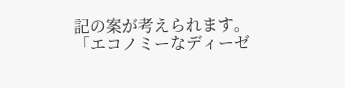記の案が考えられます。
「エコノミーなディーゼ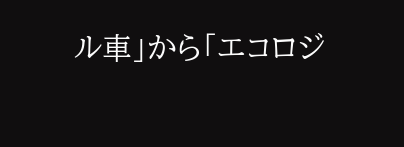ル車」から「エコロジ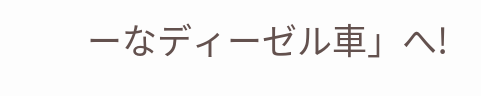ーなディーゼル車」へ!